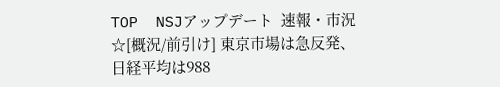TOP  NSJアップデート  速報・市況  ☆[概況/前引け] 東京市場は急反発、日経平均は988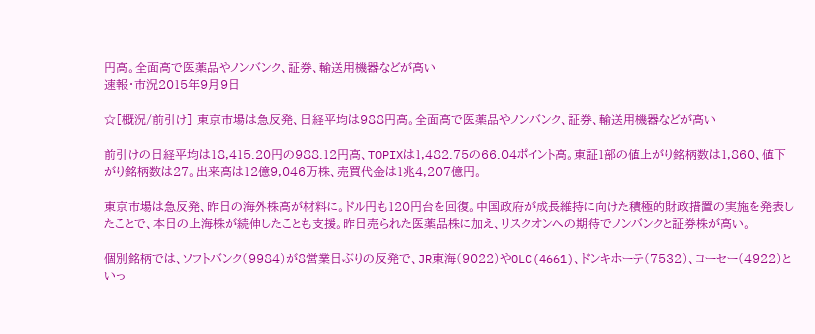円高。全面高で医薬品やノンバンク、証券、輸送用機器などが高い
速報・市況2015年9月9日

☆[概況/前引け] 東京市場は急反発、日経平均は988円高。全面高で医薬品やノンバンク、証券、輸送用機器などが高い

前引けの日経平均は18,415.20円の988.12円高、TOPIXは1,482.75の66.04ポイント高。東証1部の値上がり銘柄数は1,860、値下がり銘柄数は27。出来高は12億9,046万株、売買代金は1兆4,207億円。

東京市場は急反発、昨日の海外株高が材料に。ドル円も120円台を回復。中国政府が成長維持に向けた積極的財政措置の実施を発表したことで、本日の上海株が続伸したことも支援。昨日売られた医薬品株に加え、リスクオンへの期待でノンバンクと証券株が高い。

個別銘柄では、ソフトバンク(9984)が8営業日ぶりの反発で、JR東海(9022)やOLC(4661)、ドンキホーテ(7532)、コーセー(4922)といっ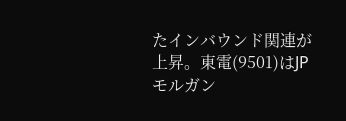たインバウンド関連が上昇。東電(9501)はJPモルガン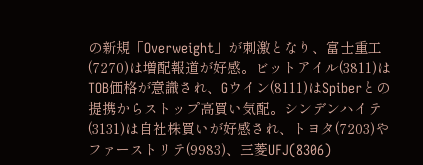の新規「Overweight」が刺激となり、富士重工(7270)は増配報道が好感。ビットアイル(3811)はTOB価格が意識され、Gウイン(8111)はSpiberとの提携からストップ高買い気配。シンデンハイテ(3131)は自社株買いが好感され、トヨタ(7203)やファーストリテ(9983)、三菱UFJ(8306)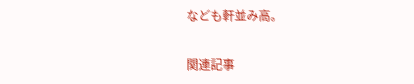なども軒並み高。

関連記事